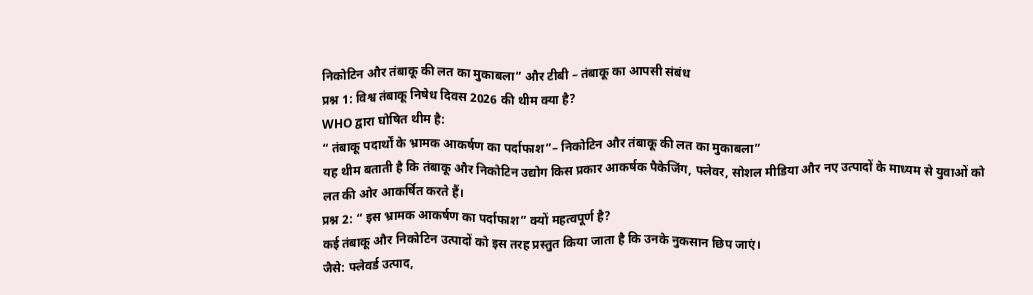निकोटिन और तंबाकू की लत का मुकाबला” और टीबी – तंबाकू का आपसी संबंध
प्रश्न 1: विश्व तंबाकू निषेध दिवस 2026 की थीम क्या है?
WHO द्वारा घोषित थीम है:
“ तंबाकू पदार्थों के भ्रामक आकर्षण का पर्दाफाश”– निकोटिन और तंबाकू की लत का मुकाबला”
यह थीम बताती है कि तंबाकू और निकोटिन उद्योग किस प्रकार आकर्षक पैकेजिंग, फ्लेवर, सोशल मीडिया और नए उत्पादों के माध्यम से युवाओं को लत की ओर आकर्षित करते हैं।
प्रश्न 2: “ इस भ्रामक आकर्षण का पर्दाफाश” क्यों महत्वपूर्ण है?
कई तंबाकू और निकोटिन उत्पादों को इस तरह प्रस्तुत किया जाता है कि उनके नुकसान छिप जाएं।
जैसे: फ्लेवर्ड उत्पाद,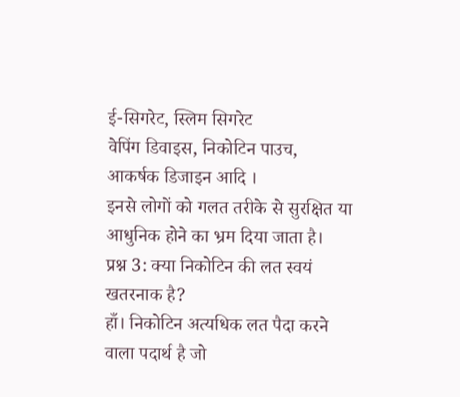ई-सिगरेट, स्लिम सिगरेट
वेपिंग डिवाइस, निकोटिन पाउच,
आकर्षक डिजाइन आदि ।
इनसे लोगों को गलत तरीके से सुरक्षित या आधुनिक होने का भ्रम दिया जाता है।
प्रश्न 3: क्या निकोटिन की लत स्वयं खतरनाक है?
हाँ। निकोटिन अत्यधिक लत पैदा करने वाला पदार्थ है जो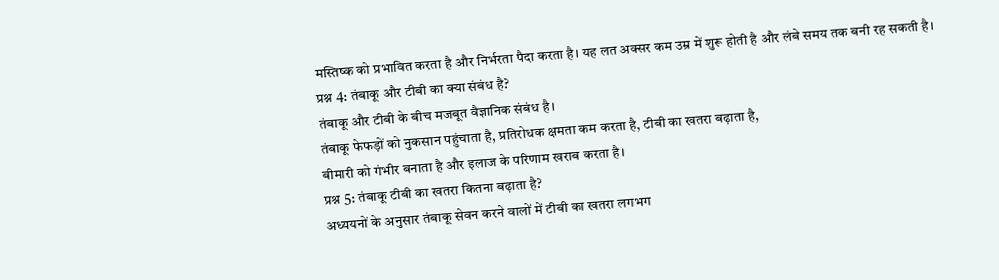मस्तिष्क को प्रभावित करता है और निर्भरता पैदा करता है। यह लत अक्सर कम उम्र में शुरू होती है और लंबे समय तक बनी रह सकती है।
प्रश्न 4: तंबाकू और टीबी का क्या संबंध है?
तंबाकू और टीबी के बीच मजबूत वैज्ञानिक संबंध है।
तंबाकू फेफड़ों को नुकसान पहुंचाता है, प्रतिरोधक क्षमता कम करता है, टीबी का खतरा बढ़ाता है,
बीमारी को गंभीर बनाता है और इलाज के परिणाम खराब करता है।
प्रश्न 5: तंबाकू टीबी का खतरा कितना बढ़ाता है?
अध्ययनों के अनुसार तंबाकू सेवन करने वालों में टीबी का खतरा लगभग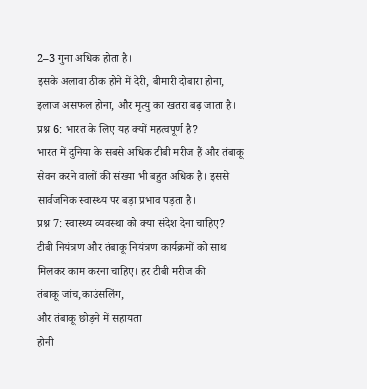2–3 गुना अधिक होता है।
इसके अलावा ठीक होने में देरी, बीमारी दोबारा होना, इलाज असफल होना, और मृत्यु का खतरा बढ़ जाता है।
प्रश्न 6: भारत के लिए यह क्यों महत्वपूर्ण है?
भारत में दुनिया के सबसे अधिक टीबी मरीज हैं और तंबाकू सेवन करने वालों की संख्या भी बहुत अधिक है। इससे सार्वजनिक स्वास्थ्य पर बड़ा प्रभाव पड़ता है।
प्रश्न 7: स्वास्थ्य व्यवस्था को क्या संदेश देना चाहिए?
टीबी नियंत्रण और तंबाकू नियंत्रण कार्यक्रमों को साथ मिलकर काम करना चाहिए। हर टीबी मरीज की
तंबाकू जांच,काउंसलिंग,
और तंबाकू छोड़ने में सहायता
होनी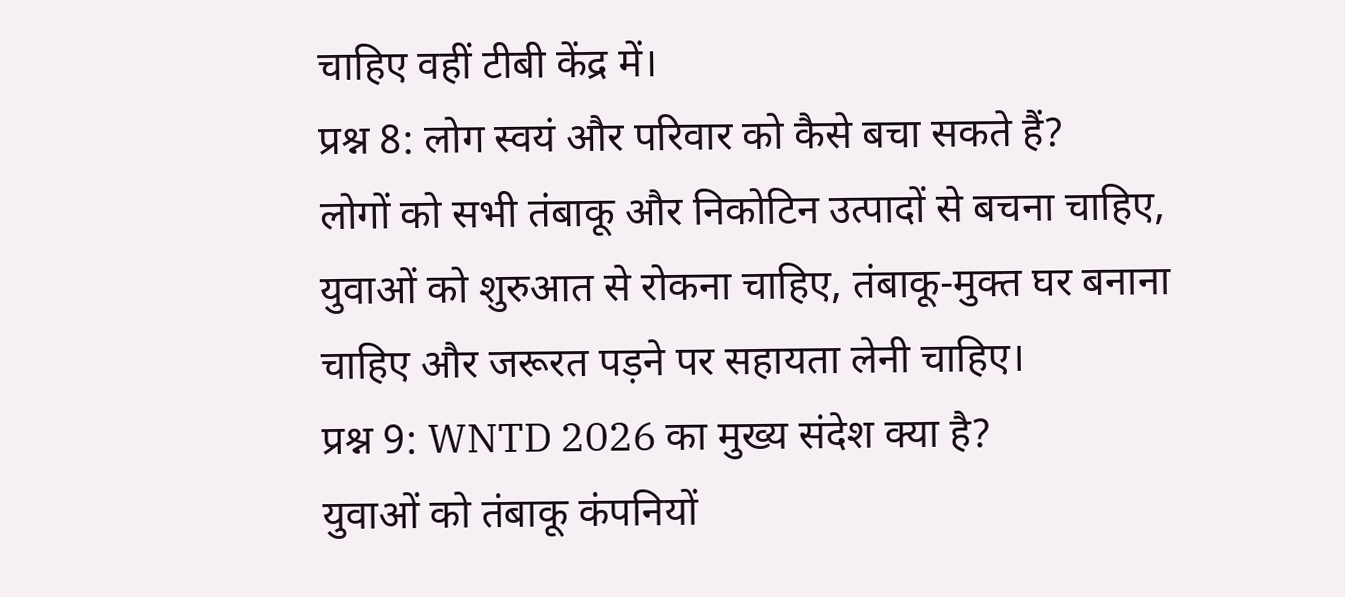चाहिए वहीं टीबी केंद्र में।
प्रश्न 8: लोग स्वयं और परिवार को कैसे बचा सकते हैं?
लोगों को सभी तंबाकू और निकोटिन उत्पादों से बचना चाहिए,
युवाओं को शुरुआत से रोकना चाहिए, तंबाकू-मुक्त घर बनाना चाहिए और जरूरत पड़ने पर सहायता लेनी चाहिए।
प्रश्न 9: WNTD 2026 का मुख्य संदेश क्या है?
युवाओं को तंबाकू कंपनियों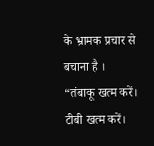के भ्रामक प्रचार से बचाना है ।
“तंबाकू खत्म करें। टीबी खत्म करें।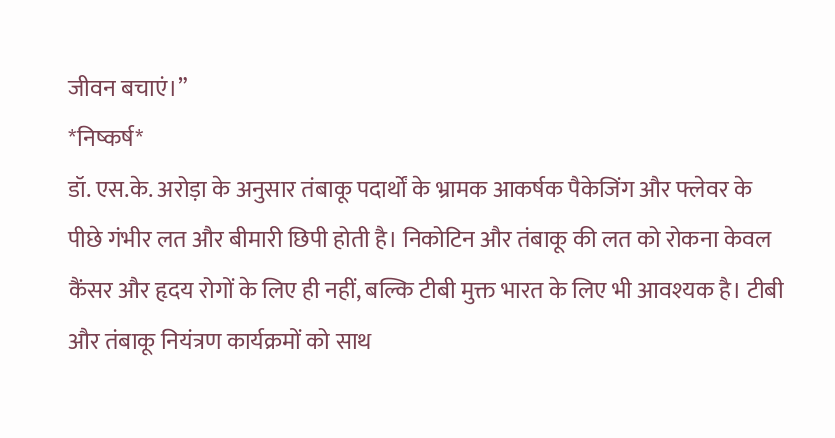जीवन बचाएं।”
*निष्कर्ष*
डॉ. एस.के. अरोड़ा के अनुसार तंबाकू पदार्थों के भ्रामक आकर्षक पैकेजिंग और फ्लेवर के पीछे गंभीर लत और बीमारी छिपी होती है। निकोटिन और तंबाकू की लत को रोकना केवल कैंसर और हृदय रोगों के लिए ही नहीं, बल्कि टीबी मुक्त भारत के लिए भी आवश्यक है। टीबी और तंबाकू नियंत्रण कार्यक्रमों को साथ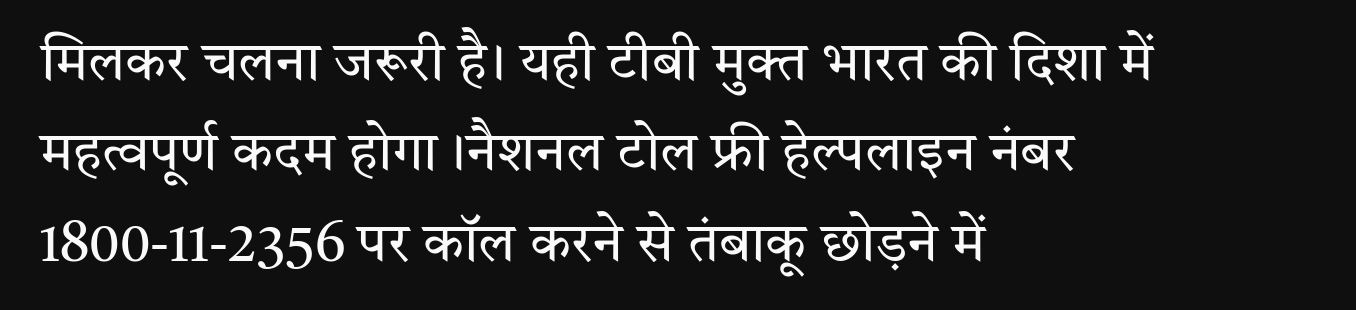मिलकर चलना जरूरी है। यही टीबी मुक्त भारत की दिशा में महत्वपूर्ण कदम होगा ।नैशनल टोल फ्री हेल्पलाइन नंबर 1800-11-2356 पर कॉल करने से तंबाकू छोड़ने में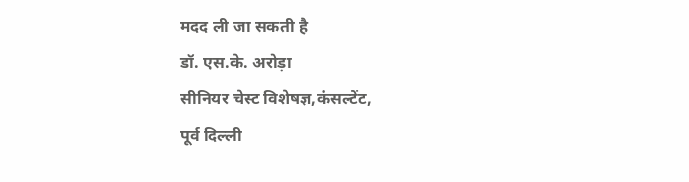मदद ली जा सकती है
डॉ. एस.के. अरोड़ा
सीनियर चेस्ट विशेषज्ञ,कंसल्टेंट,
पूर्व दिल्ली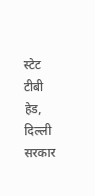स्टेट टीबी हेड, दिल्ली सरकार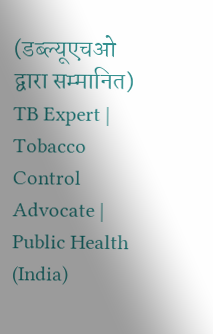(डब्ल्यूएचओ द्वारा सम्मानित)
TB Expert | Tobacco Control Advocate | Public Health (India)